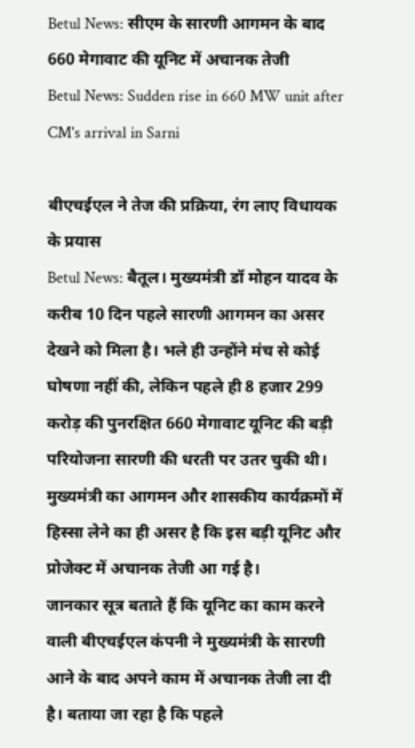Betul News: सीएम के सारणी आगमन के बाद 660 मेगावाट की यूनिट में अचानक तेजी
Betul News: Sudden rise in 660 MW unit after CM's arrival in Sarni

बीएचईएल ने तेज की प्रक्रिया, रंग लाए विधायक के प्रयास
Betul News: बैतूल। मुख्यमंत्री डॉ मोहन यादव के करीब 10 दिन पहले सारणी आगमन का असर देखने को मिला है। भले ही उन्होंने मंच से कोई घोषणा नहीं की, लेकिन पहले ही 8 हजार 299 करोड़ की पुनरक्षित 660 मेगावाट यूनिट की बड़ी परियोजना सारणी की धरती पर उतर चुकी थी। मुख्यमंत्री का आगमन और शासकीय कार्यक्रमों में हिस्सा लेने का ही असर है कि इस बड़ी यूनिट और प्रोजेक्ट में अचानक तेजी आ गई है।
जानकार सूत्र बताते हैं कि यूनिट का काम करने वाली बीएचईएल कंपनी ने मुख्यमंत्री के सारणी आने के बाद अपने काम में अचानक तेजी ला दी है। बताया जा रहा है कि पहले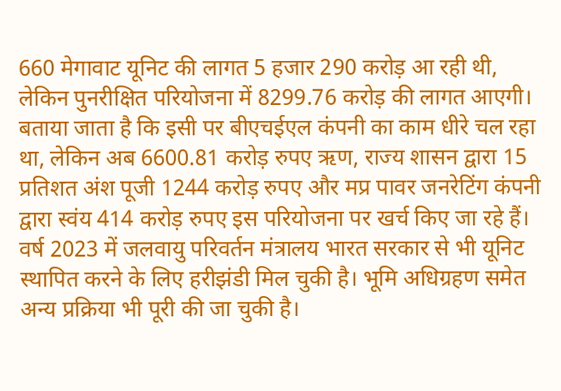660 मेगावाट यूनिट की लागत 5 हजार 290 करोड़ आ रही थी, लेकिन पुनरीक्षित परियोजना में 8299.76 करोड़ की लागत आएगी। बताया जाता है कि इसी पर बीएचईएल कंपनी का काम धीरे चल रहा था, लेकिन अब 6600.81 करोड़ रुपए ऋण, राज्य शासन द्वारा 15 प्रतिशत अंश पूजी 1244 करोड़ रुपए और मप्र पावर जनरेटिंग कंपनी द्वारा स्वंय 414 करोड़ रुपए इस परियोजना पर खर्च किए जा रहे हैं। वर्ष 2023 में जलवायु परिवर्तन मंत्रालय भारत सरकार से भी यूनिट स्थापित करने के लिए हरीझंडी मिल चुकी है। भूमि अधिग्रहण समेत अन्य प्रक्रिया भी पूरी की जा चुकी है।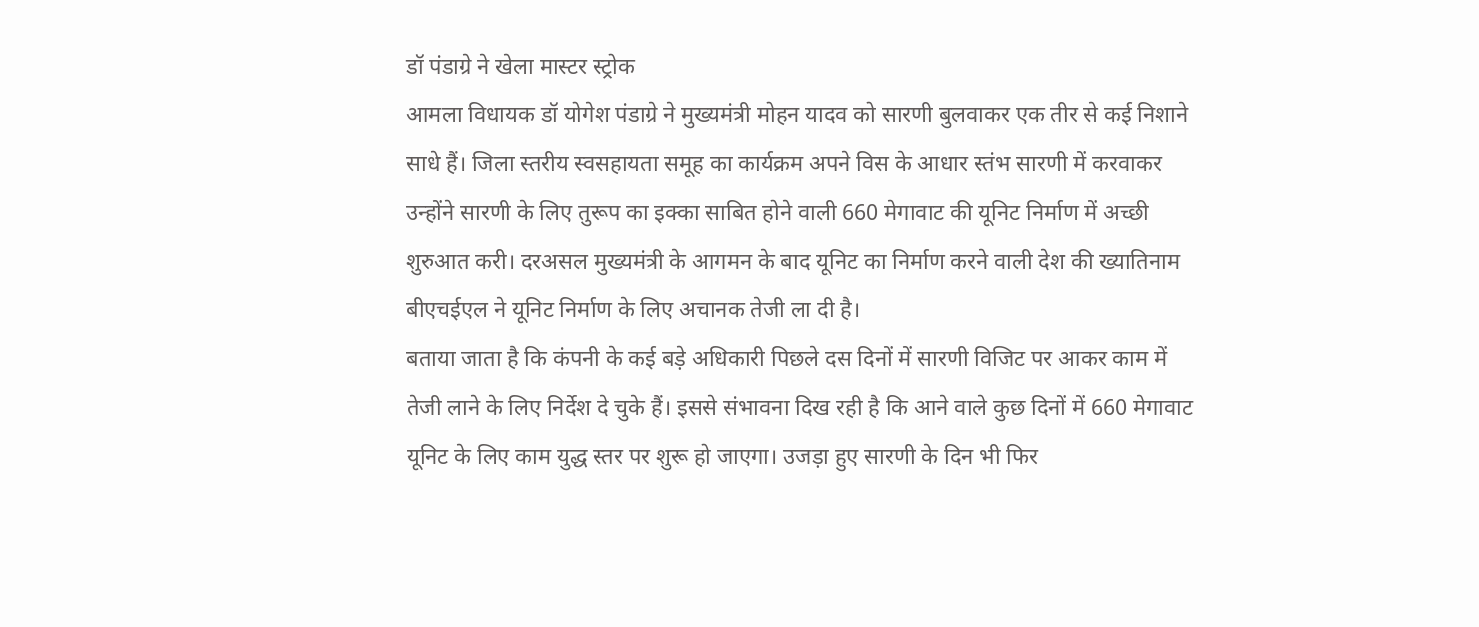डॉ पंडाग्रे ने खेला मास्टर स्ट्रोक
आमला विधायक डॉ योगेश पंडाग्रे ने मुख्यमंत्री मोहन यादव को सारणी बुलवाकर एक तीर से कई निशाने साधे हैं। जिला स्तरीय स्वसहायता समूह का कार्यक्रम अपने विस के आधार स्तंभ सारणी में करवाकर उन्होंने सारणी के लिए तुरूप का इक्का साबित होने वाली 660 मेगावाट की यूनिट निर्माण में अच्छी शुरुआत करी। दरअसल मुख्यमंत्री के आगमन के बाद यूनिट का निर्माण करने वाली देश की ख्यातिनाम बीएचईएल ने यूनिट निर्माण के लिए अचानक तेजी ला दी है।
बताया जाता है कि कंपनी के कई बड़े अधिकारी पिछले दस दिनों में सारणी विजिट पर आकर काम में तेजी लाने के लिए निर्देश दे चुके हैं। इससे संभावना दिख रही है कि आने वाले कुछ दिनों में 660 मेगावाट यूनिट के लिए काम युद्ध स्तर पर शुरू हो जाएगा। उजड़ा हुए सारणी के दिन भी फिर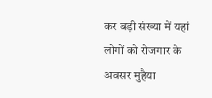कर बड़ी संख्या में यहां लोगों को रोजगार के अवसर मुहैया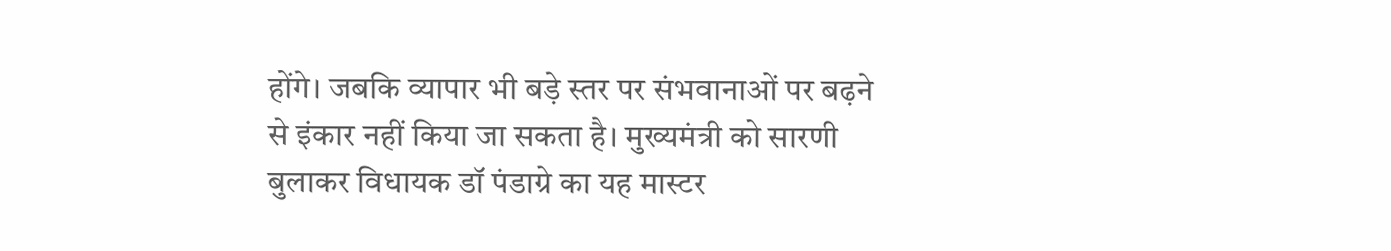होंगे। जबकि व्यापार भी बड़े स्तर पर संभवानाओं पर बढ़ने से इंकार नहीं किया जा सकता है। मुख्यमंत्री को सारणी बुलाकर विधायक डॉ पंडाग्रे का यह मास्टर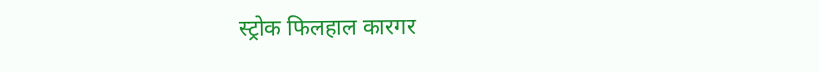स्ट्रोक फिलहाल कारगर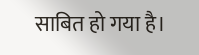साबित हो गया है।